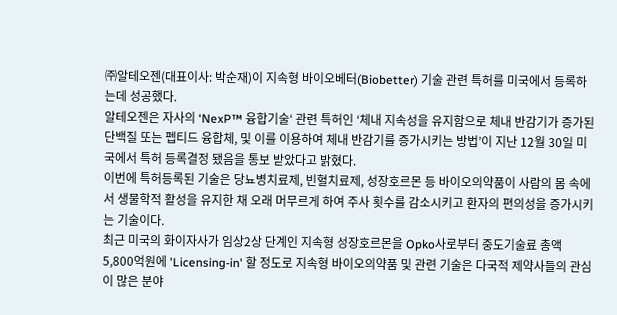㈜알테오젠(대표이사: 박순재)이 지속형 바이오베터(Biobetter) 기술 관련 특허를 미국에서 등록하는데 성공했다.
알테오젠은 자사의 ‘NexP™ 융합기술‘ 관련 특허인 ‘체내 지속성을 유지함으로 체내 반감기가 증가된 단백질 또는 펩티드 융합체, 및 이를 이용하여 체내 반감기를 증가시키는 방법’이 지난 12월 30일 미국에서 특허 등록결정 됐음을 통보 받았다고 밝혔다.
이번에 특허등록된 기술은 당뇨병치료제, 빈혈치료제, 성장호르몬 등 바이오의약품이 사람의 몸 속에서 생물학적 활성을 유지한 채 오래 머무르게 하여 주사 횟수를 감소시키고 환자의 편의성을 증가시키는 기술이다.
최근 미국의 화이자사가 임상2상 단계인 지속형 성장호르몬을 Opko사로부터 중도기술료 총액 5,800억원에 'Licensing-in' 할 정도로 지속형 바이오의약품 및 관련 기술은 다국적 제약사들의 관심이 많은 분야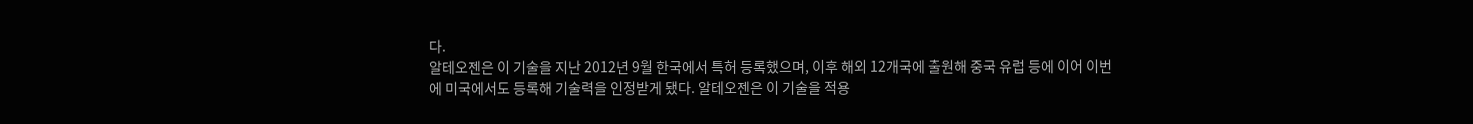다.
알테오젠은 이 기술을 지난 2012년 9월 한국에서 특허 등록했으며, 이후 해외 12개국에 출원해 중국 유럽 등에 이어 이번에 미국에서도 등록해 기술력을 인정받게 됐다. 알테오젠은 이 기술을 적용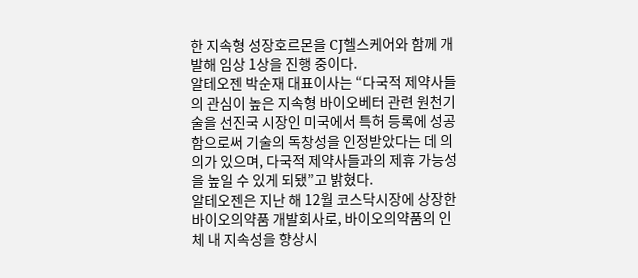한 지속형 성장호르몬을 CJ헬스케어와 함께 개발해 임상 1상을 진행 중이다.
알테오젠 박순재 대표이사는 “다국적 제약사들의 관심이 높은 지속형 바이오베터 관련 원천기술을 선진국 시장인 미국에서 특허 등록에 성공함으로써 기술의 독창성을 인정받았다는 데 의의가 있으며, 다국적 제약사들과의 제휴 가능성을 높일 수 있게 되됐”고 밝혔다.
알테오젠은 지난 해 12월 코스닥시장에 상장한 바이오의약품 개발회사로, 바이오의약품의 인체 내 지속성을 향상시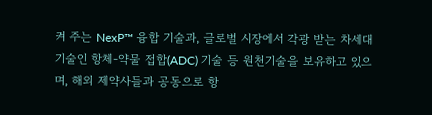켜 주는 NexP™ 융합 기술과, 글로벌 시장에서 각광 받는 차세대 기술인 항체-약물 접합(ADC) 기술 등 원천기술을 보유하고 있으며, 해외 제약사들과 공동으로 항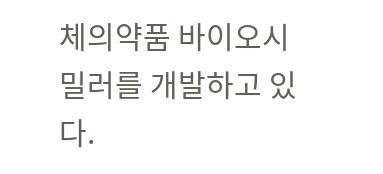체의약품 바이오시밀러를 개발하고 있다.